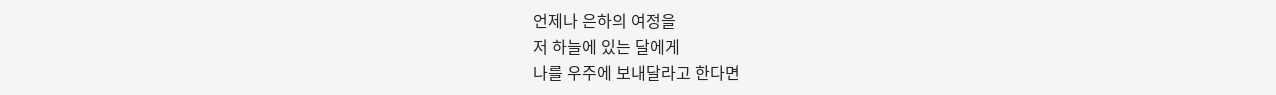언제나 은하의 여정을
저 하늘에 있는 달에게
나를 우주에 보내달라고 한다면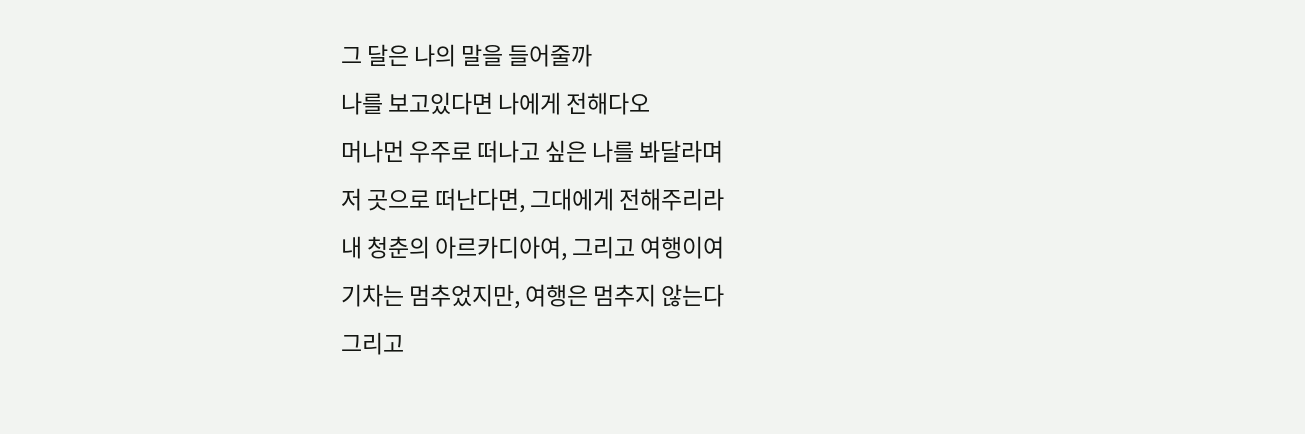그 달은 나의 말을 들어줄까
나를 보고있다면 나에게 전해다오
머나먼 우주로 떠나고 싶은 나를 봐달라며
저 곳으로 떠난다면, 그대에게 전해주리라
내 청춘의 아르카디아여, 그리고 여행이여
기차는 멈추었지만, 여행은 멈추지 않는다
그리고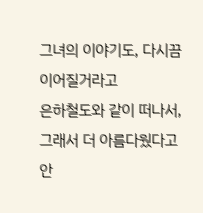그녀의 이야기도, 다시끔 이어질거라고
은하철도와 같이 떠나서, 그래서 더 아름다웠다고
안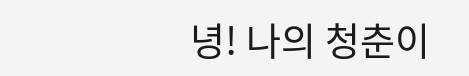녕! 나의 청춘이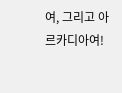여, 그리고 아르카디아여!